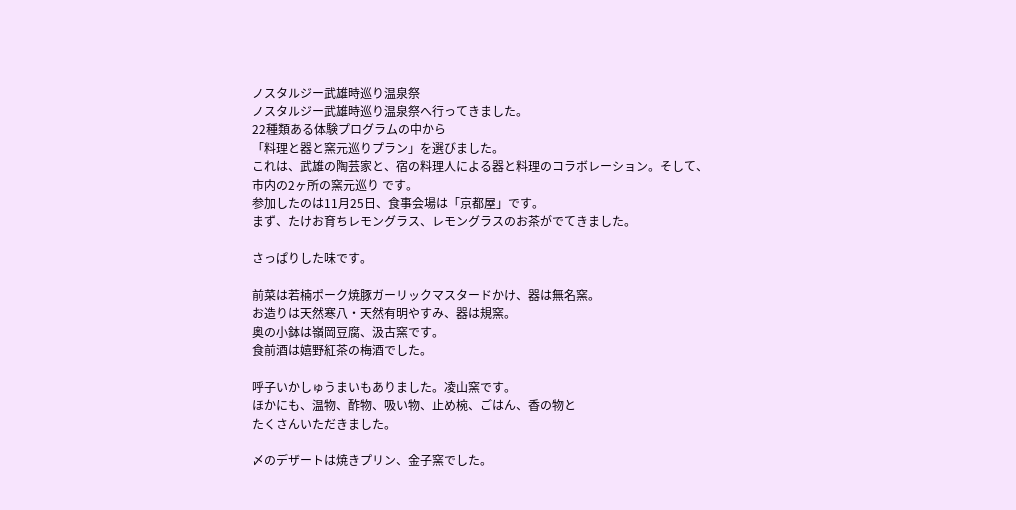ノスタルジー武雄時巡り温泉祭
ノスタルジー武雄時巡り温泉祭へ行ってきました。
22種類ある体験プログラムの中から
「料理と器と窯元巡りプラン」を選びました。
これは、武雄の陶芸家と、宿の料理人による器と料理のコラボレーション。そして、
市内の2ヶ所の窯元巡り です。
参加したのは11月25日、食事会場は「京都屋」です。
まず、たけお育ちレモングラス、レモングラスのお茶がでてきました。

さっぱりした味です。

前菜は若楠ポーク焼豚ガーリックマスタードかけ、器は無名窯。
お造りは天然寒八・天然有明やすみ、器は規窯。
奥の小鉢は嶺岡豆腐、汲古窯です。
食前酒は嬉野紅茶の梅酒でした。

呼子いかしゅうまいもありました。凌山窯です。
ほかにも、温物、酢物、吸い物、止め椀、ごはん、香の物と
たくさんいただきました。

〆のデザートは焼きプリン、金子窯でした。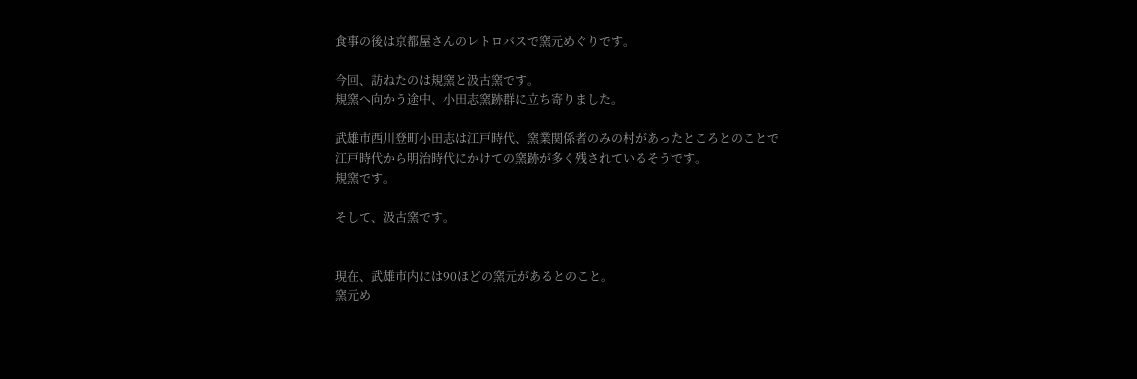食事の後は京都屋さんのレトロバスで窯元めぐりです。

今回、訪ねたのは規窯と汲古窯です。
規窯へ向かう途中、小田志窯跡群に立ち寄りました。

武雄市西川登町小田志は江戸時代、窯業関係者のみの村があったところとのことで
江戸時代から明治時代にかけての窯跡が多く残されているそうです。
規窯です。

そして、汲古窯です。


現在、武雄市内には90ほどの窯元があるとのこと。
窯元め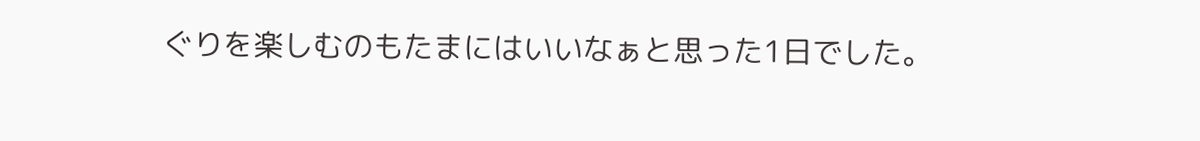ぐりを楽しむのもたまにはいいなぁと思った1日でした。